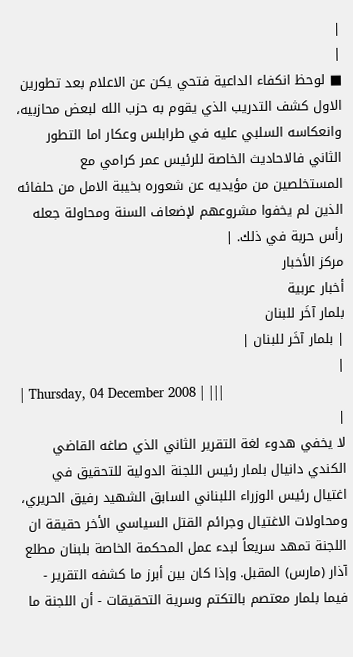|
|
■ لوحظ انكفاء الداعية فتحي يكن عن الاعلام بعد تطورين الاول كشف التدريب الذي يقوم به حزب الله لبعض محازبيه، وانعكاسه السلبي عليه في طرابلس وعكار اما التطور الثاني فالاحاديث الخاصة للرئيس عمر كرامي مع المستخلصين من مؤيديه عن شعوره بخيبة الامل من حلفائه الذين لم يخفوا مشروعهم لإضعاف السنة ومحاولة جعله رأس حربة في ذلك. |
مركز الأخبار
أخبار عربية
بلمار آخَر للبنان
| بلمار آخَر للبنان |
|
| Thursday, 04 December 2008 | |||
|
لا يخفي هدوء لغة التقرير الثاني الذي صاغه القاضي الكندي دانيال بلمار رئيس اللجنة الدولية للتحقيق في اغتيال رئيس الوزراء اللبناني السابق الشهيد رفيق الحريري، ومحاولات الاغتيال وجرائم القتل السياسي الأخر حقيقة ان اللجنة تمهد سريعاً لبدء عمل المحكمة الخاصة بلبنان مطلع آذار (مارس) المقبل. وإذا كان بين أبرز ما كشفه التقرير - فيما بلمار معتصم بالتكتم وسرية التحقيقات - أن اللجنة ما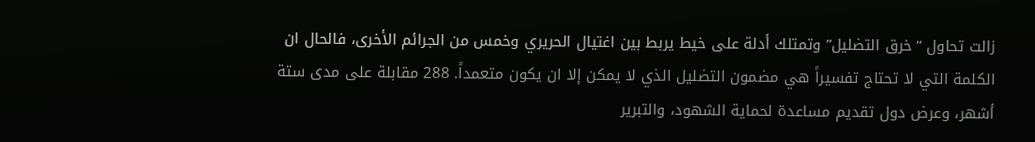زالت تحاول “خرق التضليل” وتمتلك أدلة على خيط يربط بين اغتيال الحريري وخمس من الجرائم الأخرى، فالحال ان الكلمة التي لا تحتاج تفسيراً هي مضمون التضليل الذي لا يمكن إلا ان يكون متعمداً. 288 مقابلة على مدى ستة أشهر، وعرض دول تقديم مساعدة لحماية الشهود، والتبرير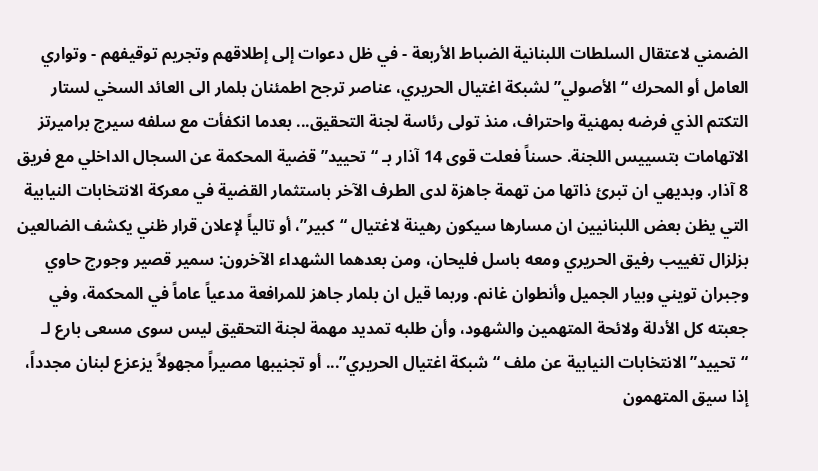الضمني لاعتقال السلطات اللبنانية الضباط الأربعة - في ظل دعوات إلى إطلاقهم وتجريم توقيفهم - وتواري العامل أو المحرك “الأصولي” لشبكة اغتيال الحريري، عناصر ترجح اطمئنان بلمار الى العائد السخي لستار التكتم الذي فرضه بمهنية واحتراف، منذ تولى رئاسة لجنة التحقيق... بعدما انكفأت مع سلفه سيرج براميرتز الاتهامات بتسييس اللجنة. حسناً فعلت قوى 14 آذار بـ “تحييد” قضية المحكمة عن السجال الداخلي مع فريق 8 آذار. وبديهي ان تبرئ ذاتها من تهمة جاهزة لدى الطرف الآخر باستثمار القضية في معركة الانتخابات النيابية التي يظن بعض اللبنانيين ان مسارها سيكون رهينة لاغتيال “كبير”، أو تالياً لإعلان قرار ظني يكشف الضالعين بزلزال تغييب رفيق الحريري ومعه باسل فليحان، ومن بعدهما الشهداء الآخرون: سمير قصير وجورج حاوي وجبران تويني وبيار الجميل وأنطوان غانم. وربما قيل ان بلمار جاهز للمرافعة مدعياً عاماً في المحكمة، وفي جعبته كل الأدلة ولائحة المتهمين والشهود، وأن طلبه تمديد مهمة لجنة التحقيق ليس سوى مسعى بارع لـ “تحييد” الانتخابات النيابية عن ملف “شبكة اغتيال الحريري”... أو تجنيبها مصيراً مجهولاً يزعزع لبنان مجدداً، إذا سيق المتهمون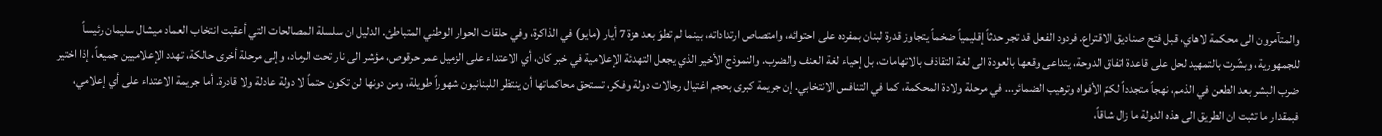والمتآمرون الى محكمة لاهاي، قبل فتح صناديق الاقتراع. فردود الفعل قد تجر حدثاً إقليمياً ضخماً يتجاوز قدرة لبنان بمفرده على احتوائه، وامتصاص ارتداداته، بينما لم تطوَ بعد هزة 7 أيار (مايو) في الذاكرة، وفي حلقات الحوار الوطني المتباطئ. الدليل ان سلسلة المصالحات التي أعقبت انتخاب العماد ميشال سليمان رئيساً للجمهورية، وبشّرت بالتمهيد لحل على قاعدة اتفاق الدوحة، يتداعى وقعها بالعودة الى لغة التقاذف بالاتهامات، بل إحياء لغة العنف والضرب. والنموذج الأخير الذي يجعل التهدئة الإعلامية في خبر كان، أي الاعتداء على الزميل عمر حرقوص، مؤشر الى نار تحت الرماد، وإلى مرحلة أخرى حالكة، تهدد الإعلاميين جميعاً، إذا اختير ضرب البشر بعد الطعن في الذمم، نهجاً متجدداً لكمّ الأفواه وترهيب الضمائر... في مرحلة ولادة المحكمة، كما في التنافس الانتخابي. إن جريمة كبرى بحجم اغتيال رجالات دولة وفكر، تستحق محاكماتها أن ينتظر اللبنانيون شهوراً طويلة، ومن دونها لن تكون حتماً لا دولة عادلة ولا قادرة. أما جريمة الاعتداء على أي إعلامي، فبمقدار ما تثبت ان الطريق الى هذه الدولة ما زال شاقاً،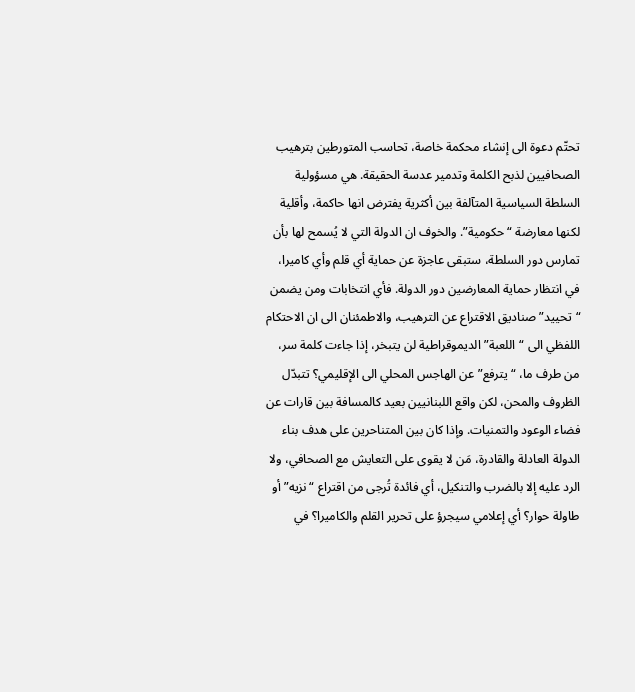تحتّم دعوة الى إنشاء محكمة خاصة، تحاسب المتورطين بترهيب الصحافيين لذبح الكلمة وتدمير عدسة الحقيقة. هي مسؤولية السلطة السياسية المتآلفة بين أكثرية يفترض انها حاكمة، وأقلية لكنها معارضة “حكومية”. والخوف ان الدولة التي لا يُسمح لها بأن تمارس دور السلطة، ستبقى عاجزة عن حماية أي قلم وأي كاميرا، في انتظار حماية المعارضين دور الدولة. فأي انتخابات ومن يضمن “تحييد” صناديق الاقتراع عن الترهيب، والاطمئنان الى ان الاحتكام اللفظي الى “اللعبة” الديموقراطية لن يتبخر، إذا جاءت كلمة سر، من طرف ما، “يترفع” عن الهاجس المحلي الى الإقليمي؟ تتبدّل الظروف والمحن، لكن واقع اللبنانيين بعيد كالمسافة بين قارات عن فضاء الوعود والتمنيات. وإذا كان بين المتناحرين على هدف بناء الدولة العادلة والقادرة، مَن لا يقوى على التعايش مع الصحافي، ولا الرد عليه إلا بالضرب والتنكيل، أي فائدة تُرجى من اقتراع “نزيه” أو طاولة حوار؟ أي إعلامي سيجرؤ على تحرير القلم والكاميرا؟ في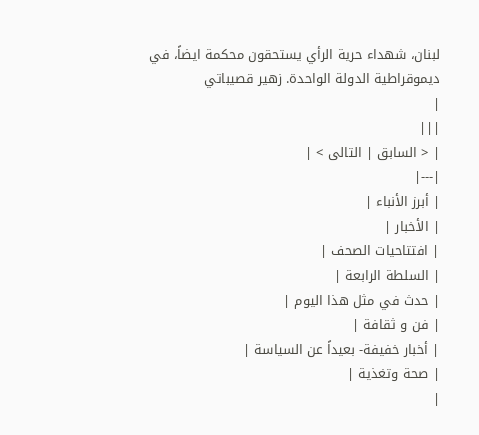لبنان، شهداء حرية الرأي يستحقون محكمة ايضاً، في ديموقراطية الدولة الواحدة. زهير قصيباتي
|
|||
| < السابق | التالى > |
|---|
| أبرز الأنباء |
| الأخبار |
| افتتاحيات الصحف |
| السلطة الرابعة |
| حدث في مثل هذا اليوم |
| فن و ثقافة |
| أخبار خفيفة- بعيداً عن السياسة |
| صحة وتغذية |
|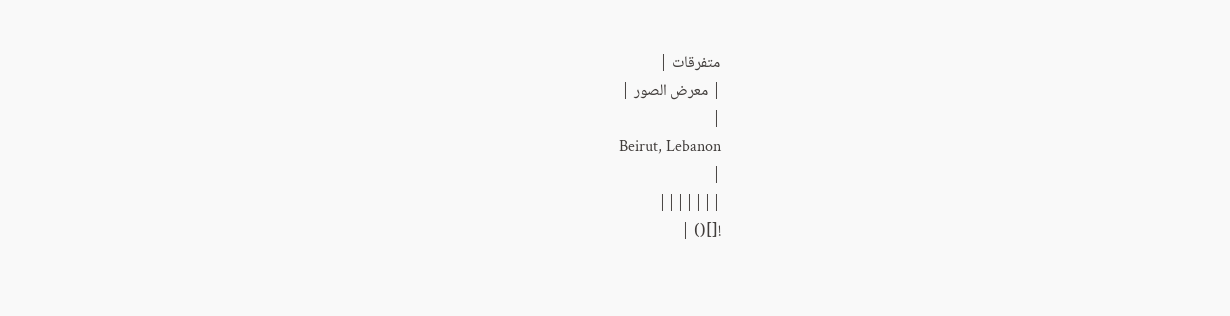متفرقات |
| معرض الصور |
|
Beirut, Lebanon
|
|||||||
![]() |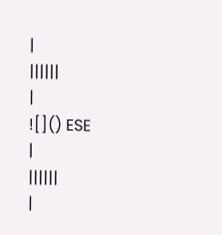|
||||||
|
![]() ESE
|
||||||
|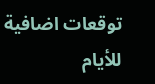توقعات اضافية للأيام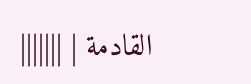القادمة | |||||||